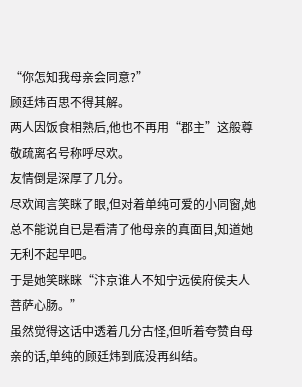“你怎知我母亲会同意?”
顾廷炜百思不得其解。
两人因饭食相熟后,他也不再用“郡主”这般尊敬疏离名号称呼尽欢。
友情倒是深厚了几分。
尽欢闻言笑眯了眼,但对着单纯可爱的小同窗,她总不能说自已是看清了他母亲的真面目,知道她无利不起早吧。
于是她笑眯眯“汴京谁人不知宁远侯府侯夫人菩萨心肠。”
虽然觉得这话中透着几分古怪,但听着夸赞自母亲的话,单纯的顾廷炜到底没再纠结。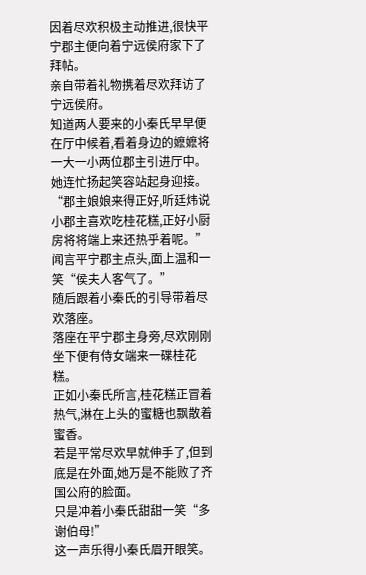因着尽欢积极主动推进,很快平宁郡主便向着宁远侯府家下了拜帖。
亲自带着礼物携着尽欢拜访了宁远侯府。
知道两人要来的小秦氏早早便在厅中候着,看着身边的嬷嬷将一大一小两位郡主引进厅中。
她连忙扬起笑容站起身迎接。
“郡主娘娘来得正好,听廷炜说小郡主喜欢吃桂花糕,正好小厨房将将端上来还热乎着呢。”
闻言平宁郡主点头,面上温和一笑“侯夫人客气了。”
随后跟着小秦氏的引导带着尽欢落座。
落座在平宁郡主身旁,尽欢刚刚坐下便有侍女端来一碟桂花糕。
正如小秦氏所言,桂花糕正冒着热气,淋在上头的蜜糖也飘散着蜜香。
若是平常尽欢早就伸手了,但到底是在外面,她万是不能败了齐国公府的脸面。
只是冲着小秦氏甜甜一笑“多谢伯母!”
这一声乐得小秦氏眉开眼笑。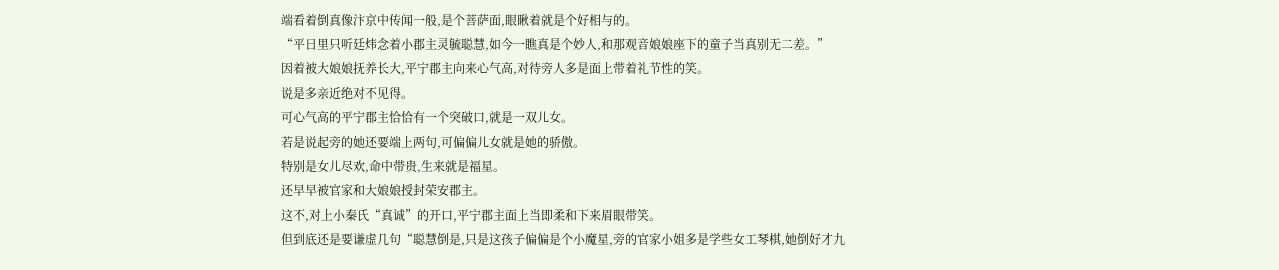端看着倒真像汴京中传闻一般,是个菩萨面,眼瞅着就是个好相与的。
“平日里只听廷炜念着小郡主灵毓聪慧,如今一瞧真是个妙人,和那观音娘娘座下的童子当真别无二差。”
因着被大娘娘抚养长大,平宁郡主向来心气高,对待旁人多是面上带着礼节性的笑。
说是多亲近绝对不见得。
可心气高的平宁郡主恰恰有一个突破口,就是一双儿女。
若是说起旁的她还要端上两句,可偏偏儿女就是她的骄傲。
特别是女儿尽欢,命中带贵,生来就是福星。
还早早被官家和大娘娘授封荣安郡主。
这不,对上小秦氏“真诚”的开口,平宁郡主面上当即柔和下来眉眼带笑。
但到底还是要谦虚几句“聪慧倒是,只是这孩子偏偏是个小魔星,旁的官家小姐多是学些女工琴棋,她倒好才九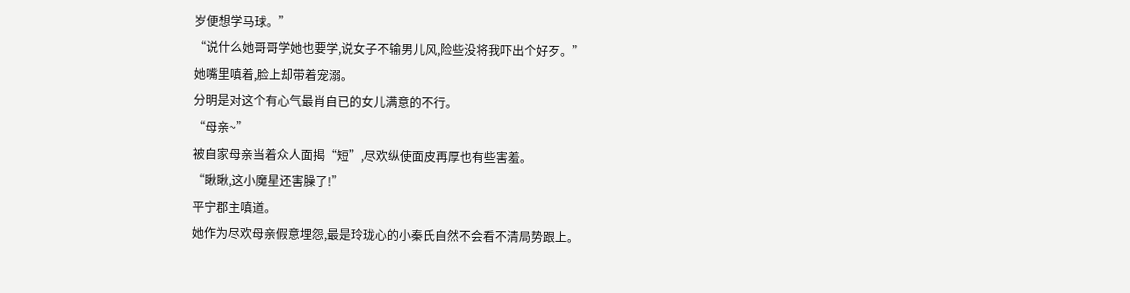岁便想学马球。”
“说什么她哥哥学她也要学,说女子不输男儿风,险些没将我吓出个好歹。”
她嘴里嗔着,脸上却带着宠溺。
分明是对这个有心气最肖自已的女儿满意的不行。
“母亲~”
被自家母亲当着众人面揭“短”,尽欢纵使面皮再厚也有些害羞。
“瞅瞅,这小魔星还害臊了!”
平宁郡主嗔道。
她作为尽欢母亲假意埋怨,最是玲珑心的小秦氏自然不会看不清局势跟上。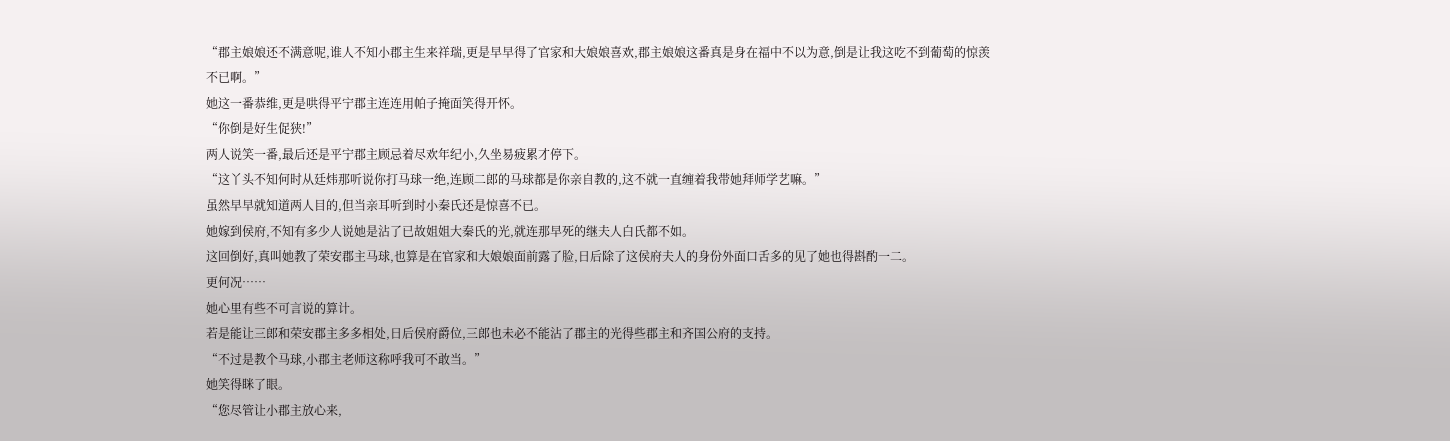“郡主娘娘还不满意呢,谁人不知小郡主生来祥瑞,更是早早得了官家和大娘娘喜欢,郡主娘娘这番真是身在福中不以为意,倒是让我这吃不到葡萄的惊羡不已啊。”
她这一番恭维,更是哄得平宁郡主连连用帕子掩面笑得开怀。
“你倒是好生促狭!”
两人说笑一番,最后还是平宁郡主顾忌着尽欢年纪小,久坐易疲累才停下。
“这丫头不知何时从廷炜那听说你打马球一绝,连顾二郎的马球都是你亲自教的,这不就一直缠着我带她拜师学艺嘛。”
虽然早早就知道两人目的,但当亲耳听到时小秦氏还是惊喜不已。
她嫁到侯府,不知有多少人说她是沾了已故姐姐大秦氏的光,就连那早死的继夫人白氏都不如。
这回倒好,真叫她教了荣安郡主马球,也算是在官家和大娘娘面前露了脸,日后除了这侯府夫人的身份外面口舌多的见了她也得斟酌一二。
更何况……
她心里有些不可言说的算计。
若是能让三郎和荣安郡主多多相处,日后侯府爵位,三郎也未必不能沾了郡主的光得些郡主和齐国公府的支持。
“不过是教个马球,小郡主老师这称呼我可不敢当。”
她笑得眯了眼。
“您尽管让小郡主放心来,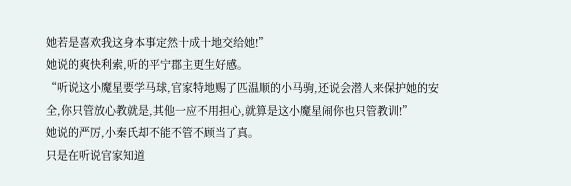她若是喜欢我这身本事定然十成十地交给她!”
她说的爽快利索,听的平宁郡主更生好感。
“听说这小魔星要学马球,官家特地赐了匹温顺的小马驹,还说会潜人来保护她的安全,你只管放心教就是,其他一应不用担心,就算是这小魔星闹你也只管教训!”
她说的严厉,小秦氏却不能不管不顾当了真。
只是在听说官家知道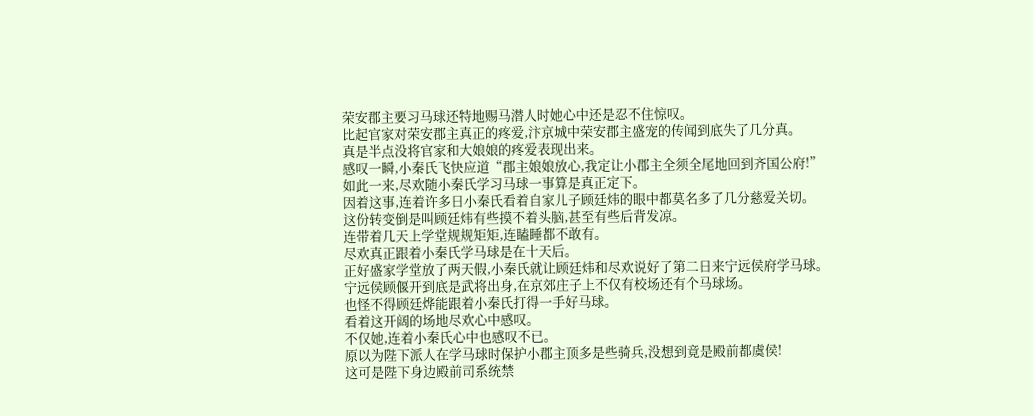荣安郡主要习马球还特地赐马潜人时她心中还是忍不住惊叹。
比起官家对荣安郡主真正的疼爱,汴京城中荣安郡主盛宠的传闻到底失了几分真。
真是半点没将官家和大娘娘的疼爱表现出来。
感叹一瞬,小秦氏飞快应道“郡主娘娘放心,我定让小郡主全须全尾地回到齐国公府!”
如此一来,尽欢随小秦氏学习马球一事算是真正定下。
因着这事,连着许多日小秦氏看着自家儿子顾廷炜的眼中都莫名多了几分慈爱关切。
这份转变倒是叫顾廷炜有些摸不着头脑,甚至有些后背发凉。
连带着几天上学堂规规矩矩,连瞌睡都不敢有。
尽欢真正跟着小秦氏学马球是在十天后。
正好盛家学堂放了两天假,小秦氏就让顾廷炜和尽欢说好了第二日来宁远侯府学马球。
宁远侯顾偃开到底是武将出身,在京郊庄子上不仅有校场还有个马球场。
也怪不得顾廷烨能跟着小秦氏打得一手好马球。
看着这开阔的场地尽欢心中感叹。
不仅她,连着小秦氏心中也感叹不已。
原以为陛下派人在学马球时保护小郡主顶多是些骑兵,没想到竟是殿前都虞侯!
这可是陛下身边殿前司系统禁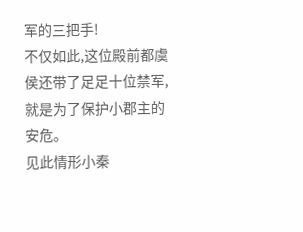军的三把手!
不仅如此,这位殿前都虞侯还带了足足十位禁军,就是为了保护小郡主的安危。
见此情形小秦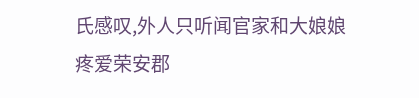氏感叹,外人只听闻官家和大娘娘疼爱荣安郡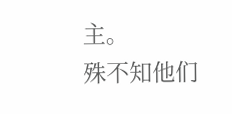主。
殊不知他们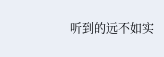听到的远不如实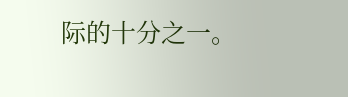际的十分之一。